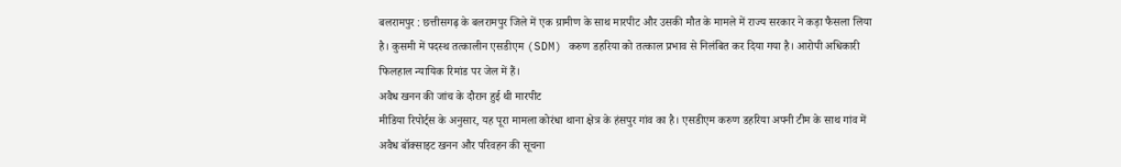बलरामपुर : छत्तीसगढ़ के बलरामपुर जिले में एक ग्रामीण के साथ मारपीट और उसकी मौत के मामले में राज्य सरकार ने कड़ा फैसला लिया है। कुसमी में पदस्थ तत्कालीन एसडीएम (SDM) करुण डहरिया को तत्काल प्रभाव से निलंबित कर दिया गया है। आरोपी अधिकारी फिलहाल न्यायिक रिमांड पर जेल में हैं।
अवैध खनन की जांच के दौरान हुई थी मारपीट
मीडिया रिपोर्ट्स के अनुसार, यह पूरा मामला कोरंधा थाना क्षेत्र के हंसपुर गांव का है। एसडीएम करुण डहरिया अपनी टीम के साथ गांव में अवैध बॉक्साइट खनन और परिवहन की सूचना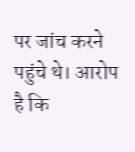पर जांच करने पहुंचे थे। आरोप है कि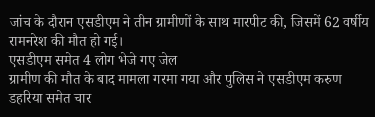जांच के दौरान एसडीएम ने तीन ग्रामीणों के साथ मारपीट की, जिसमें 62 वर्षीय रामनरेश की मौत हो गई।
एसडीएम समेत 4 लोग भेजे गए जेल
ग्रामीण की मौत के बाद मामला गरमा गया और पुलिस ने एसडीएम करुण डहरिया समेत चार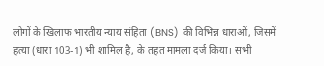लोगों के खिलाफ भारतीय न्याय संहिता (BNS) की विभिन्न धाराओं, जिसमें हत्या (धारा 103-1) भी शामिल है, के तहत मामला दर्ज किया। सभी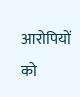आरोपियों को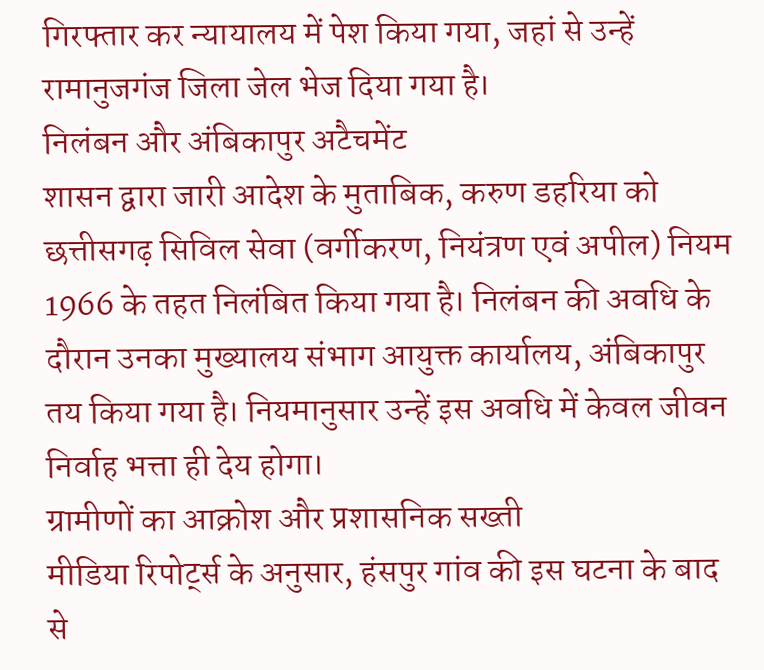गिरफ्तार कर न्यायालय में पेश किया गया, जहां से उन्हें रामानुजगंज जिला जेल भेज दिया गया है।
निलंबन और अंबिकापुर अटैचमेंट
शासन द्वारा जारी आदेश के मुताबिक, करुण डहरिया को छत्तीसगढ़ सिविल सेवा (वर्गीकरण, नियंत्रण एवं अपील) नियम 1966 के तहत निलंबित किया गया है। निलंबन की अवधि के दौरान उनका मुख्यालय संभाग आयुक्त कार्यालय, अंबिकापुर तय किया गया है। नियमानुसार उन्हें इस अवधि में केवल जीवन निर्वाह भत्ता ही देय होगा।
ग्रामीणों का आक्रोश और प्रशासनिक सख्ती
मीडिया रिपोर्ट्स के अनुसार, हंसपुर गांव की इस घटना के बाद से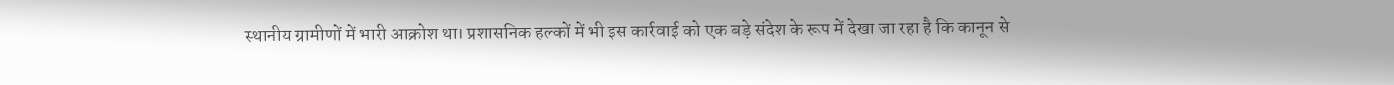स्थानीय ग्रामीणों में भारी आक्रोश था। प्रशासनिक हल्कों में भी इस कार्रवाई को एक बड़े संदेश के रूप में देखा जा रहा है कि कानून से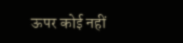ऊपर कोई नहीं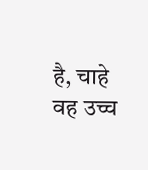है, चाहे वह उच्च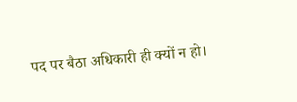पद पर बैठा अधिकारी ही क्यों न हो।